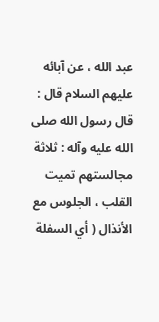عبد الله ، عن آبائه عليهم السلام قال : قال رسول الله صلى الله عليه وآله : ثلاثة مجالستهم تميت القلب ، الجلوس مع الأنذال ( أي السفلة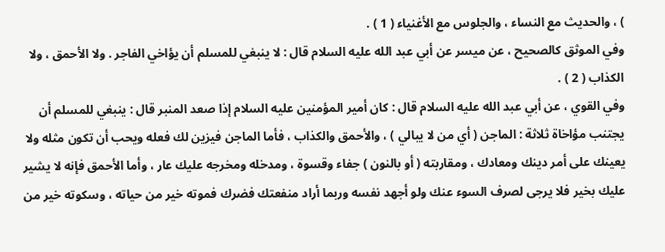) ، والحديث مع النساء ، والجلوس مع الأغنياء ( 1 ) .
وفي الموثق كالصحيح ، عن ميسر عن أبي عبد الله عليه السلام قال : لا ينبغي للمسلم أن يؤاخي الفاجر . ولا الأحمق ، ولا الكذاب ( 2 ) .
وفي القوي ، عن أبي عبد الله عليه السلام قال : كان أمير المؤمنين عليه السلام إذا صعد المنبر قال : ينبغي للمسلم أن يجتنب مؤاخاة ثلاثة : الماجن ( أي من لا يبالي ) ، والأحمق والكذاب ، فأما الماجن فيزين لك فعله ويحب أن تكون مثله ولا يعينك على أمر دينك ومعادك ، ومقاربته ( أو بالنون ) جفاء وقسوة ، ومدخله ومخرجه عليك عار ، وأما الأحمق فإنه لا يشير عليك بخير فلا يرجى لصرف السوء عنك ولو أجهد نفسه وربما أراد منفعتك فضرك فموته خير من حياته ، وسكوته خير من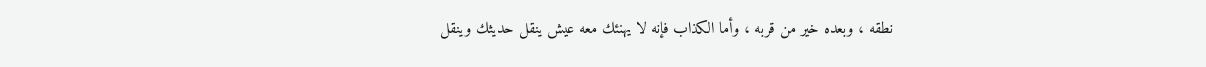نطقه ، وبعده خير من قربه ، وأما الكذاب فإنه لا يهنئك معه عيش ينقل حديثك وينقل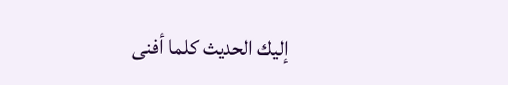إليك الحديث كلما أفنى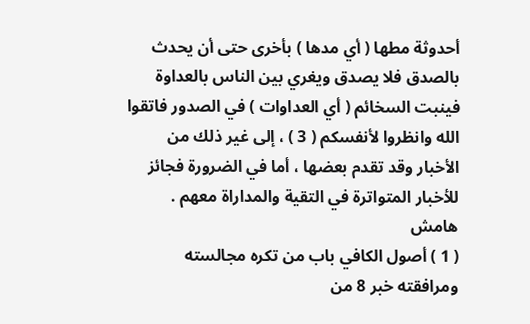أحدوثة مطها ( أي مدها ) بأخرى حتى أن يحدث بالصدق فلا يصدق ويغري بين الناس بالعداوة فينبت السخائم ( أي العداوات ) في الصدور فاتقوا الله وانظروا لأنفسكم ( 3 ) ، إلى غير ذلك من الأخبار وقد تقدم بعضها ، أما في الضرورة فجائز للأخبار المتواترة في التقية والمداراة معهم .
هامش
( 1 ) أصول الكافي باب من تكره مجالسته ومرافقته خبر 8 من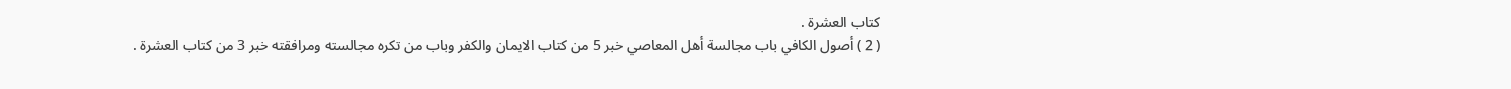كتاب العشرة .
( 2 ) أصول الكافي باب مجالسة أهل المعاصي خبر 5 من كتاب الايمان والكفر وباب من تكره مجالسته ومرافقته خبر 3 من كتاب العشرة .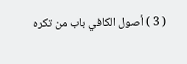( 3 ) أصول الكافي باب من تكره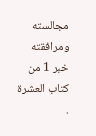مجالسته ومرافقته خبر 1 من كتاب العشرة .